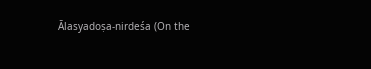Ālasyadoṣa-nirdeśa (On the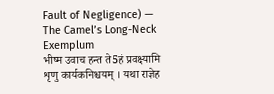Fault of Negligence) — The Camel’s Long-Neck Exemplum
भीष्म उवाच हन्त ते5हं प्रवक्ष्यामि शृणु कार्यकनिश्चयम् । यथा राज्ञेह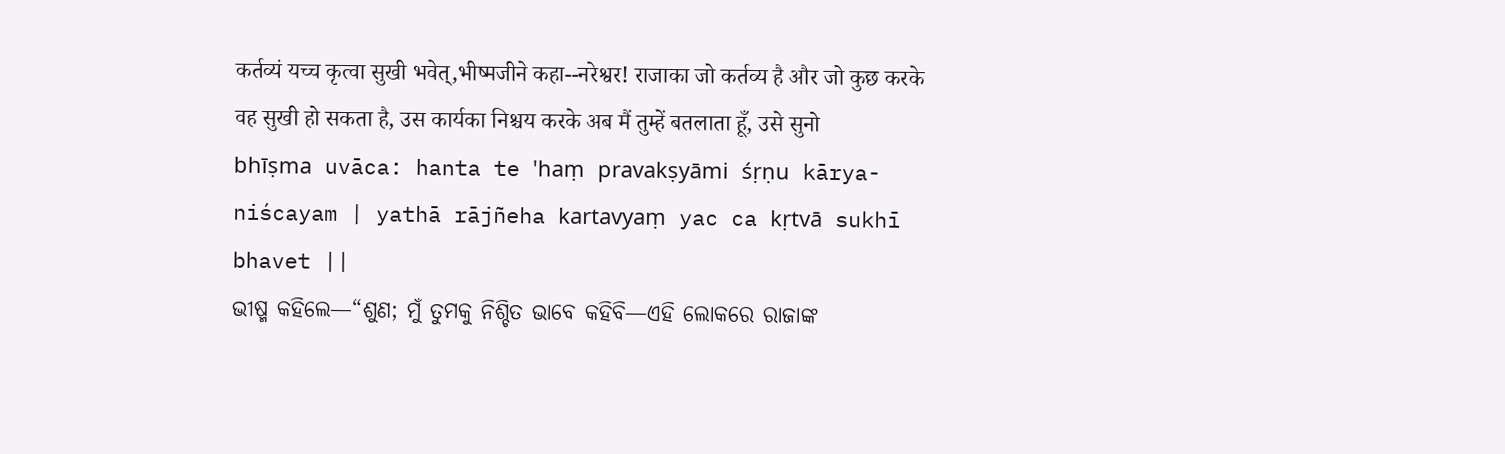कर्तव्यं यच्च कृत्वा सुखी भवेत्,भीष्मजीने कहा--नरेश्वर! राजाका जो कर्तव्य है और जो कुछ करके वह सुखी हो सकता है, उस कार्यका निश्चय करके अब मैं तुम्हें बतलाता हूँ, उसे सुनो
bhīṣma uvāca: hanta te 'haṃ pravakṣyāmi śṛṇu kārya-niścayam | yathā rājñeha kartavyaṃ yac ca kṛtvā sukhī bhavet ||
ଭୀଷ୍ମ କହିଲେ—“ଶୁଣ; ମୁଁ ତୁମକୁ ନିଶ୍ଚିତ ଭାବେ କହିବି—ଏହି ଲୋକରେ ରାଜାଙ୍କ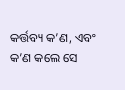କର୍ତ୍ତବ୍ୟ କ’ଣ, ଏବଂ କ’ଣ କଲେ ସେ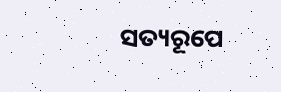ସତ୍ୟରୂପେ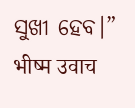ସୁଖୀ ହେବ।”
भीष्म उवाच